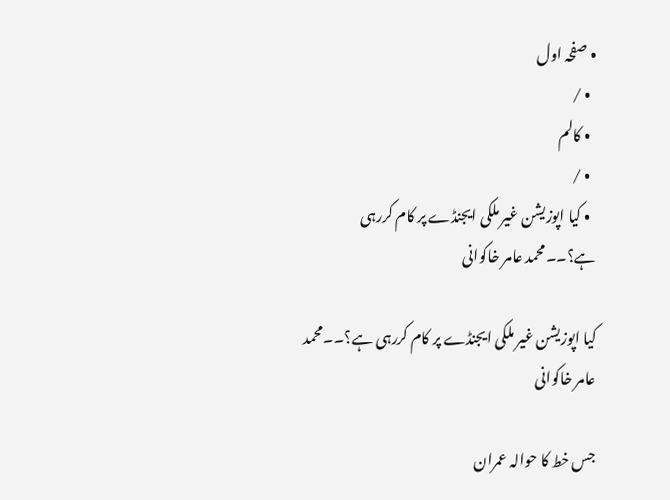• صفحہ اول
  • /
  • کالم
  • /
  • کیا اپوزیشن غیر ملکی ایجنڈے پر کام کررہی ہے؟۔۔محمد عامر خاکوانی

کیا اپوزیشن غیر ملکی ایجنڈے پر کام کررہی ہے؟۔۔محمد عامر خاکوانی

جس خط کا حوالہ عمران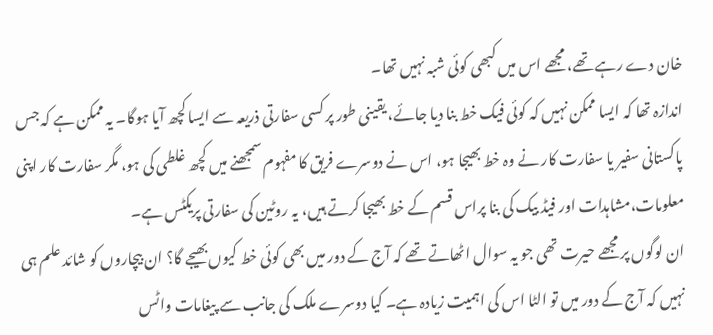خان دے رہے تھے، مجھے اس میں کبھی کوئی شبہ نہیں تھا۔
اندازہ تھا کہ ایسا ممکن نہیں کہ کوئی فیک خط بنا دیا جائے، یقینی طور پر کسی سفارتی ذریعہ سے ایسا کچھ آیا ہوگا۔ یہ ممکن ہے کہ جس پاکستانی سفیر یا سفارت کار نے وہ خط بھیجا ہو، اس نے دوسرے فریق کا مفہوم سمجھنے میں کچھ غلطی کی ہو، مگر سفارت کار اپنی معلومات،مشاہدات اور فیڈ بیک کی بنا پراس قسم کے خط بھیجا کرتے ہیں، یہ روٹین کی سفارتی پریکٹس ہے۔
ان لوگوں پر مجھے حیرت تھی جو یہ سوال اٹھاتے تھے کہ آج کے دور میں بھی کوئی خط کیوں بھیجے گا؟ ان بیچاروں کو شائد علم ہی نہیں کہ آج کے دور میں تو الٹا اس کی اہمیت زیادہ ہے۔ کیا دوسرے ملک کی جانب سے پیغامات واٹس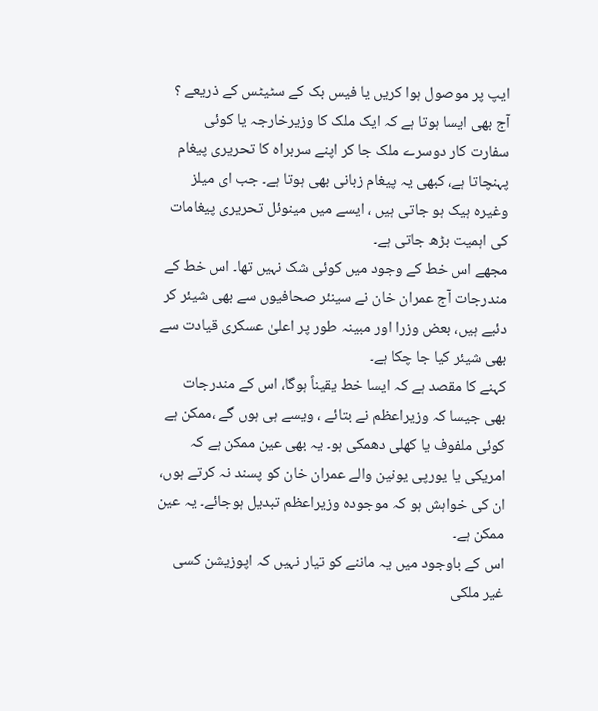ایپ پر موصول ہوا کریں یا فیس بک کے سٹیٹس کے ذریعے ؟ آج بھی ایسا ہوتا ہے کہ ایک ملک کا وزیرخارجہ یا کوئی سفارت کار دوسرے ملک جا کر اپنے سربراہ کا تحریری پیغام پہنچاتا ہے، کبھی یہ پیغام زبانی بھی ہوتا ہے۔ جب ای میلز وغیرہ ہیک ہو جاتی ہیں ، ایسے میں مینوئل تحریری پیغامات کی اہمیت بڑھ جاتی ہے۔
مجھے اس خط کے وجود میں کوئی شک نہیں تھا۔ اس خط کے مندرجات آج عمران خان نے سینئر صحافیوں سے بھی شیئر کر دئیے ہیں، بعض وزرا اور مبینہ طور پر اعلیٰ عسکری قیادت سے بھی شیئر کیا جا چکا ہے۔
کہنے کا مقصد ہے کہ ایسا خط یقیناً ہوگا، اس کے مندرجات بھی جیسا کہ وزیراعظم نے بتائے ، ویسے ہی ہوں گے ،ممکن ہے کوئی ملفوف یا کھلی دھمکی ہو۔ یہ بھی عین ممکن ہے کہ امریکی یا یورپی یونین والے عمران خان کو پسند نہ کرتے ہوں، ان کی خواہش ہو کہ موجودہ وزیراعظم تبدیل ہوجائے۔ یہ عین ممکن ہے۔
اس کے باوجود میں یہ ماننے کو تیار نہیں کہ اپوزیشن کسی غیر ملکی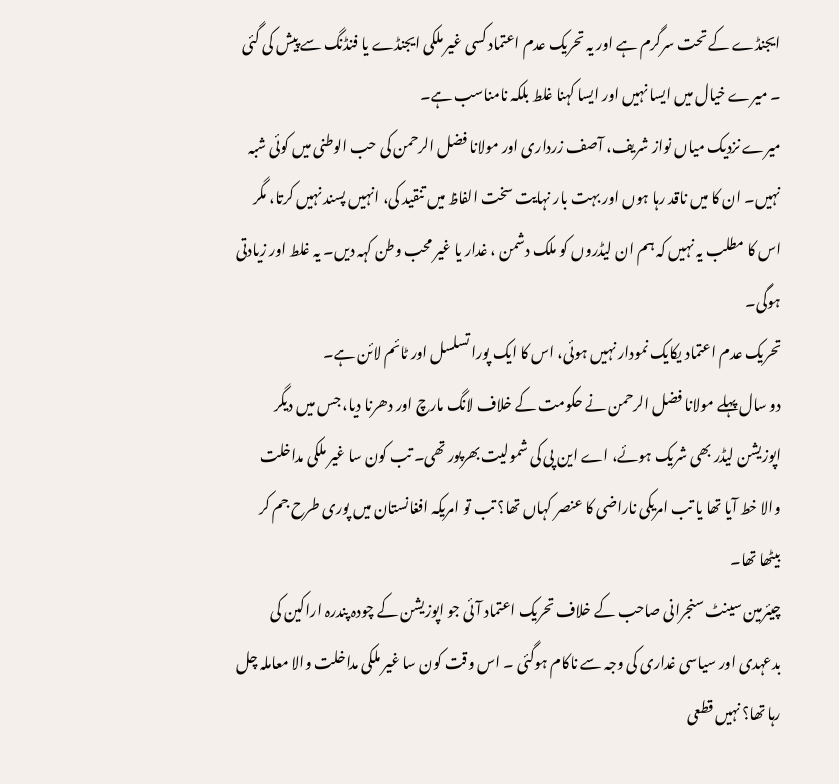ایجنڈے کے تحت سرگرم ہے اور یہ تحریک عدم اعتماد کسی غیر ملکی ایجنڈے یا فنڈنگ سے پیش کی گئی ۔ میرے خیال میں ایسا نہیں اور ایسا کہنا غلط بلکہ نامناسب ہے۔
میرے نزدیک میاں نواز شریف، آصف زرداری اور مولانا فضل الرحمن کی حب الوطنی میں کوئی شبہ نہیں۔ ان کا میں ناقد رہا ہوں اور بہت بار نہایت سخت الفاظ میں تنقید کی، انہیں پسند نہیں کرتا، مگر اس کا مطلب یہ نہیں کہ ہم ان لیڈروں کو ملک دشمن ، غدار یا غیر محب وطن کہہ دیں۔ یہ غلط اور زیادتی ہوگی۔
تحریک عدم اعتماد یکایک نمودار نہیں ہوئی، اس کا ایک پورا تسلسل اور ٹائم لائن ہے۔
دو سال پہلے مولانا فضل الرحمن نے حکومت کے خلاف لانگ مارچ اور دھرنا دیا، جس میں دیگر اپوزیشن لیڈر بھی شریک ہوئے، اے این پی کی شمولیت بھرپور تھی۔ تب کون سا غیر ملکی مداخلت والا خط آیا تھا یا تب امریکی ناراضی کا عنصر کہاں تھا؟ تب تو امریکہ افغانستان میں پوری طرح جم کر بیٹھا تھا۔
چیئرمین سینٹ سنجرانی صاحب کے خلاف تحریک اعتماد آئی جو اپوزیشن کے چودہ پندرہ اراکین کی بدعہدی اور سیاسی غداری کی وجہ سے ناکام ہوگئی ۔ اس وقت کون سا غیر ملکی مداخلت والا معاملہ چل رہا تھا؟ نہیں قطعی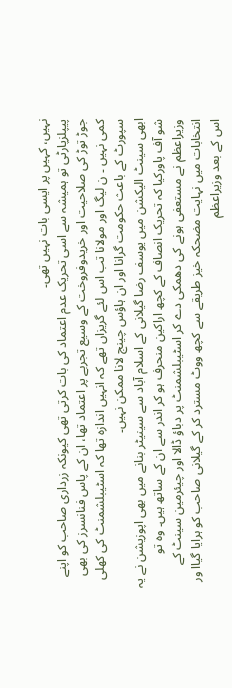نہیں، کہیں پر ایسی بات نہیں تھی۔
پیپلزپارٹی تو ہمیشہ سے اسی تحریک عدم اعتماد کی بات کرتی تھی کیونکہ زرداری صاحب کو اپنے جوڑ توڑ کی صلاحیت اور خریدوفروخت کے وسیع تجربے پر اعتماد تھا، ان کے پاس فنانسرز کی بھی کمی نہیں ۔ ن لیگ اور مولانا تب اس لئے گریزاں تھے کہ انہیں اندازہ تھا کہ اسٹیبلشمنٹ کی کھلی سپورٹ کے باعث حکومت گرانا اور ان ہاؤس چینج لانا ممکن نہیں۔
ابھی سینٹ الیکشن میں یوسف رضا گیلانی کے اسلام آباد سے سینیٹر بنانے میں بھی اپوزیشن نے یہ شو آف پاورکیا کہ تحریک انصاف کے کچھ اراکین منحرف ہو کر اندر سے ان کے ساتھ ہیں۔ وہ تو وزیراعظم نے مستعفی ہونے کی دھمکی دے کر اسٹیبلشمنٹ پر دباؤ ڈالا اور چیئرمین سینٹ کے انتخابات میں نہایت مضحکہ خیز طریقے سے کچھ ووٹ مسترد کر کے گیلانی صاحب کو ہرایا گیاا ور اس کے بعد وزیراعظم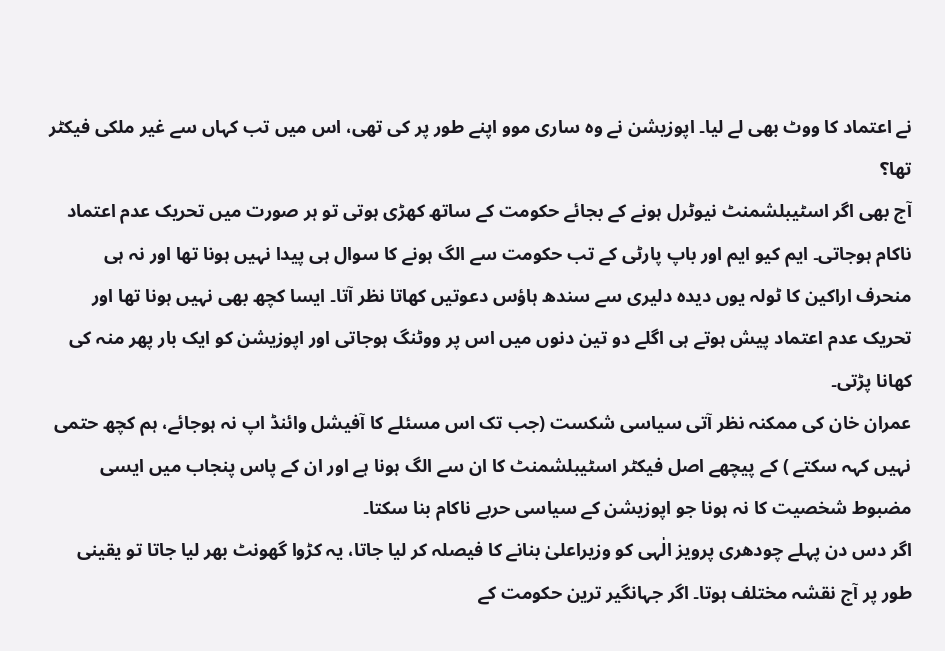نے اعتماد کا ووٹ بھی لے لیا۔ اپوزیشن نے وہ ساری موو اپنے طور پر کی تھی، اس میں تب کہاں سے غیر ملکی فیکٹر تھا؟
آج بھی اگر اسٹیبلشمنٹ نیوٹرل ہونے کے بجائے حکومت کے ساتھ کھڑی ہوتی تو ہر صورت میں تحریک عدم اعتماد ناکام ہوجاتی۔ ایم کیو ایم اور باپ پارٹی کے تب حکومت سے الگ ہونے کا سوال ہی پیدا نہیں ہونا تھا اور نہ ہی منحرف اراکین کا ٹولہ یوں دیدہ دلیری سے سندھ ہاؤس دعوتیں کھاتا نظر آتا۔ ایسا کچھ بھی نہیں ہونا تھا اور تحریک عدم اعتماد پیش ہوتے ہی اگلے دو تین دنوں میں اس پر ووٹنگ ہوجاتی اور اپوزیشن کو ایک بار پھر منہ کی کھانا پڑتی۔
عمران خان کی ممکنہ نظر آتی سیاسی شکست (جب تک اس مسئلے کا آفیشل وائنڈ اپ نہ ہوجائے، ہم کچھ حتمی نہیں کہہ سکتے ) کے پیچھے اصل فیکٹر اسٹیبلشمنٹ کا ان سے الگ ہونا ہے اور ان کے پاس پنجاب میں ایسی مضبوط شخصیت کا نہ ہونا جو اپوزیشن کے سیاسی حربے ناکام بنا سکتا۔
اگر دس دن پہلے چودھری پرویز الٰہی کو وزیراعلیٰ بنانے کا فیصلہ کر لیا جاتا، یہ کڑوا گھونٹ بھر لیا جاتا تو یقینی طور پر آج نقشہ مختلف ہوتا۔ اگر جہانگیر ترین حکومت کے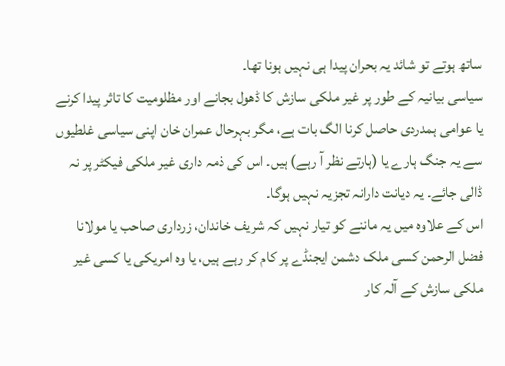ساتھ ہوتے تو شائد یہ بحران پیدا ہی نہیں ہونا تھا۔
سیاسی بیانیہ کے طور پر غیر ملکی سازش کا ڈھول بجانے اور مظلومیت کا تاثر پیدا کرنے یا عوامی ہمدردی حاصل کرنا الگ بات ہے، مگر بہرحال عمران خان اپنی سیاسی غلطیوں سے یہ جنگ ہارے یا (ہارتے نظر آ رہے) ہیں۔ اس کی ذمہ داری غیر ملکی فیکٹر پر نہ ڈالی جائے۔ یہ دیانت دارانہ تجزیہ نہیں ہوگا۔
اس کے علاوہ میں یہ ماننے کو تیار نہیں کہ شریف خاندان، زرداری صاحب یا مولانا فضل الرحمن کسی ملک دشمن ایجنڈے پر کام کر رہے ہیں، یا وہ امریکی یا کسی غیر ملکی سازش کے آلہ کار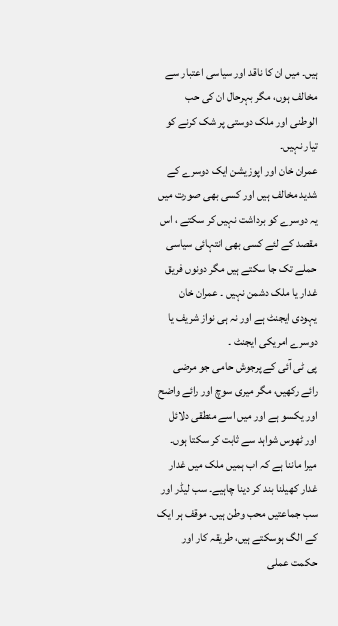ہیں۔ میں ان کا ناقد اور سیاسی اعتبار سے مخالف ہوں، مگر بہرحال ان کی حب الوطنی اور ملک دوستی پر شک کرنے کو تیار نہیں۔
عمران خان اور اپوزیشن ایک دوسرے کے شدید مخالف ہیں اور کسی بھی صورت میں یہ دوسرے کو برداشت نہیں کر سکتے ، اس مقصد کے لئے کسی بھی انتہائی سیاسی حملے تک جا سکتے ہیں مگر دونوں فریق غدار یا ملک دشمن نہیں ۔ عمران خان یہودی ایجنٹ ہے اور نہ ہی نواز شریف یا دوسرے امریکی ایجنٹ ۔
پی ٹی آئی کے پرجوش حامی جو مرضی رائے رکھیں، مگر میری سوچ اور رائے واضح اور یکسو ہے اور میں اسے منطقی دلائل اور ٹھوس شواہد سے ثابت کر سکتا ہوں۔
میرا ماننا ہے کہ اب ہمیں ملک میں غدار غدار کھیلنا بند کر دینا چاہیے۔ سب لیڈر اور سب جماعتیں محب وطن ہیں۔ موقف ہر ایک کے الگ ہوسکتے ہیں، طریقہ کار اور حکمت عملی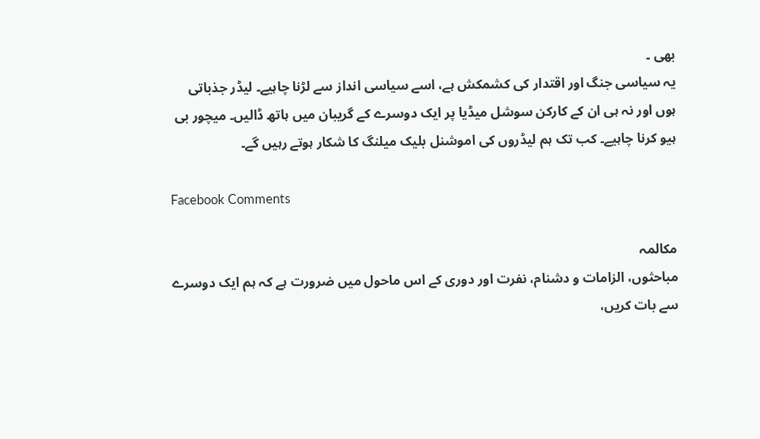بھی ۔
یہ سیاسی جنگ اور اقتدار کی کشمکش ہے، اسے سیاسی انداز سے لڑنا چاہیے۔ لیڈر جذباتی ہوں اور نہ ہی ان کے کارکن سوشل میڈیا پر ایک دوسرے کے گریبان میں ہاتھ ڈالیں۔ میچور بی ہیو کرنا چاہیے۔ کب تک ہم لیڈروں کی اموشنل بلیک میلنگ کا شکار ہوتے رہیں گے۔

Facebook Comments

مکالمہ
مباحثوں، الزامات و دشنام، نفرت اور دوری کے اس ماحول میں ضرورت ہے کہ ہم ایک دوسرے سے بات کریں،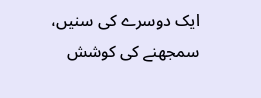ایک دوسرے کی سنیں، سمجھنے کی کوشش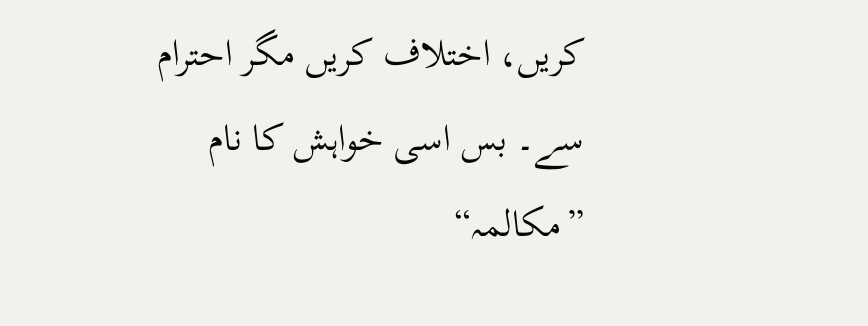کریں، اختلاف کریں مگر احترام سے۔ بس اسی خواہش کا نام ”مکالمہ“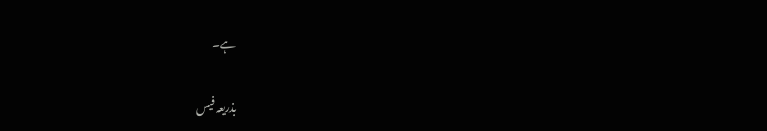ہے۔

بذریعہ فیس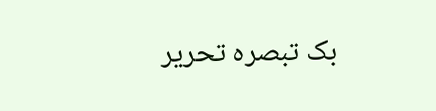بک تبصرہ تحریر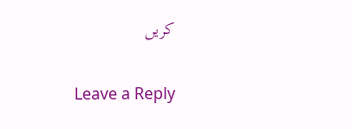کریں

Leave a Reply